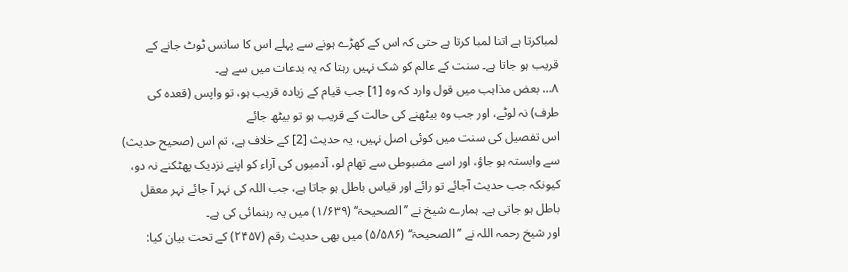لمباکرتا ہے اتنا لمبا کرتا ہے حتی کہ اس کے کھڑے ہونے سے پہلے اس کا سانس ٹوٹ جانے کے قریب ہو جاتا ہے۔ سنت کے عالم کو شک نہیں رہتا کہ یہ بدعات میں سے ہے۔
۸… بعض مذاہب میں قول وارد کہ وہ [1] جب قیام کے زیادہ قریب ہو، تو واپس (قعدہ کی طرف) نہ لوٹے، اور جب وہ بیٹھنے کی حالت کے قریب ہو تو بیٹھ جائے
اس تفصیل کی سنت میں کوئی اصل نہیں، یہ حدیث [2] کے خلاف ہے، تم اس (صحیح حدیث) سے وابستہ ہو جاؤ، اور اسے مضبوطی سے تھام لو، آدمیوں کی آراء کو اپنے نزدیک پھٹکنے نہ دو، کیونکہ جب حدیث آجائے تو رائے اور قیاس باطل ہو جاتا ہے، جب اللہ کی نہر آ جائے نہر معقل باطل ہو جاتی ہے۔ ہمارے شیخ نے ’’الصحیحۃ‘‘ (۱/۶۳۹) میں یہ رہنمائی کی ہے۔
اور شیخ رحمہ اللہ نے ’’الصحیحۃ‘‘ (۵/۵۸۶) میں بھی حدیث رقم (۲۴۵۷) کے تحت بیان کیا: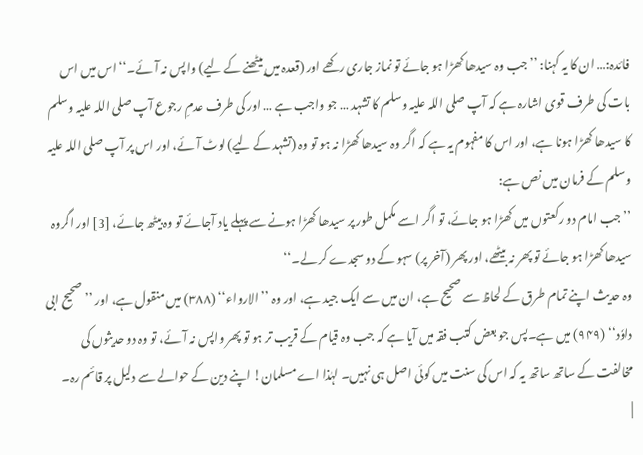فائدہ:… ان کا یہ کہنا: ’’جب وہ سیدھا کھڑا ہو جائے تو نماز جاری رکھے اور (قعدہ میں بیٹھنے کے لیے) واپس نہ آئے۔‘‘ اس میں اس بات کی طرف قوی اشارہ ہے کہ آپ صلی اللہ علیہ وسلم کا تشہد … جو واجب ہے … اور کی طرف عدمِ رجوع آپ صلی اللہ علیہ وسلم کا سیدھا کھڑا ہونا ہے، اور اس کا مفہوم یہ ہے کہ اگر وہ سیدھا کھڑا نہ ہو تو وہ (تشہد کے لیے) لوٹ آئے، اور اس پر آپ صلی اللہ علیہ وسلم کے فرمان میں نص ہے:
’’جب امام دو رکعتوں میں کھڑا ہو جائے، تو اگر اسے مکمل طور پر سیدھا کھڑا ہونے سے پہلے یاد آجائے تو وہ بیٹھ جائے، [3] اور اگروہ سیدھا کھڑا ہو جائے تو پھر نہ بیٹھے، اور پھر (آخر پر) سہو کے دو سجدے کر لے۔‘‘
وہ حدیث اپنے تمام طرق کے لحاظ سے صحیح ہے، ان میں سے ایک جید ہے، اور وہ ’’الارواء‘‘ (۳۸۸) میں منقول ہے، اور ’’ صحیح ابی داوٗد‘‘ (۹۴۹) میں ہے۔پس جو بعض کتب فقہ میں آیا ہے کہ جب وہ قیام کے قریب تر ہو تو پھر واپس نہ آئے، تو وہ دو حدیثوں کی مخالفت کے ساتھ ساتھ یہ کہ اس کی سنت میں کوئی اصل ہی نہیں۔ لہٰذا اے مسلمان! اپنے دین کے حوالے سے دلیل پر قائم رہ۔
|